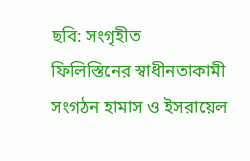ছবি: সংগৃহীত
ফিলিস্তিনের স্বাধীনতাকামী সংগঠন হামাস ও ইসরায়েল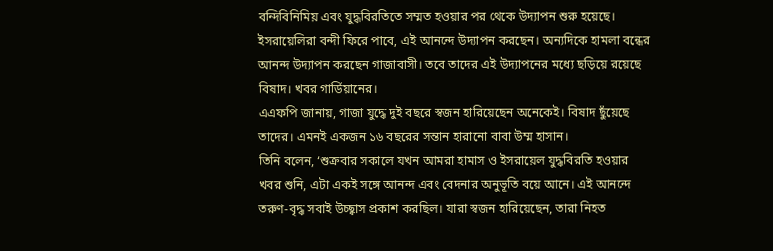বন্দিবিনিমিয় এবং যুদ্ধবিরতিতে সম্মত হওয়ার পর থেকে উদ্যাপন শুরু হয়েছে। ইসরায়েলিরা বন্দী ফিরে পাবে, এই আনন্দে উদ্যাপন করছেন। অন্যদিকে হামলা বন্ধের আনন্দ উদ্যাপন করছেন গাজাবাসী। তবে তাদের এই উদ্যাপনের মধ্যে ছড়িয়ে রয়েছে বিষাদ। খবর গার্ডিয়ানের।
এএফপি জানায়, গাজা যুদ্ধে দুই বছরে স্বজন হারিয়েছেন অনেকেই। বিষাদ ছুঁয়েছে তাদের। এমনই একজন ১৬ বছরের সন্তান হারানো বাবা উম্ম হাসান।
তিনি বলেন, ‘শুক্রবার সকালে যখন আমরা হামাস ও ইসরায়েল যুদ্ধবিরতি হওয়ার খবর শুনি, এটা একই সঙ্গে আনন্দ এবং বেদনার অনুভূতি বয়ে আনে। এই আনন্দে তরুণ-বৃদ্ধ সবাই উচ্ছ্বাস প্রকাশ করছিল। যারা স্বজন হারিয়েছেন, তারা নিহত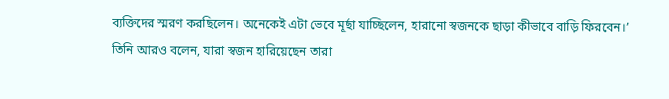ব্যক্তিদের স্মরণ করছিলেন। অনেকেই এটা ভেবে মূর্ছা যাচ্ছিলেন, হারানো স্বজনকে ছাড়া কীভাবে বাড়ি ফিরবেন।’
তিনি আরও বলেন, যারা স্বজন হারিয়েছেন তারা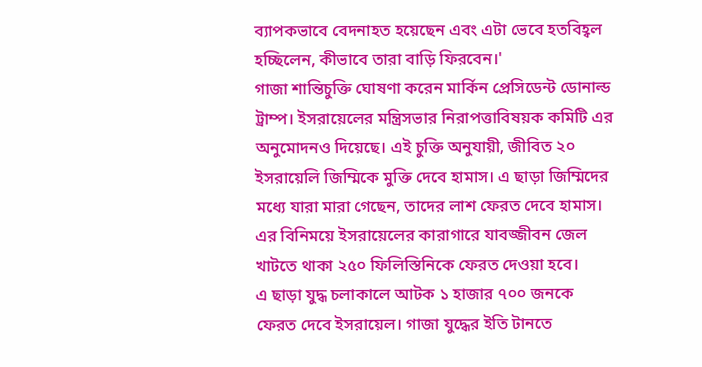ব্যাপকভাবে বেদনাহত হয়েছেন এবং এটা ভেবে হতবিহ্বল হচ্ছিলেন, কীভাবে তারা বাড়ি ফিরবেন।'
গাজা শান্তিচুক্তি ঘোষণা করেন মার্কিন প্রেসিডেন্ট ডোনাল্ড ট্রাম্প। ইসরায়েলের মন্ত্রিসভার নিরাপত্তাবিষয়ক কমিটি এর অনুমোদনও দিয়েছে। এই চুক্তি অনুযায়ী, জীবিত ২০ ইসরায়েলি জিম্মিকে মুক্তি দেবে হামাস। এ ছাড়া জিম্মিদের মধ্যে যারা মারা গেছেন, তাদের লাশ ফেরত দেবে হামাস। এর বিনিময়ে ইসরায়েলের কারাগারে যাবজ্জীবন জেল খাটতে থাকা ২৫০ ফিলিস্তিনিকে ফেরত দেওয়া হবে।
এ ছাড়া যুদ্ধ চলাকালে আটক ১ হাজার ৭০০ জনকে ফেরত দেবে ইসরায়েল। গাজা যুদ্ধের ইতি টানতে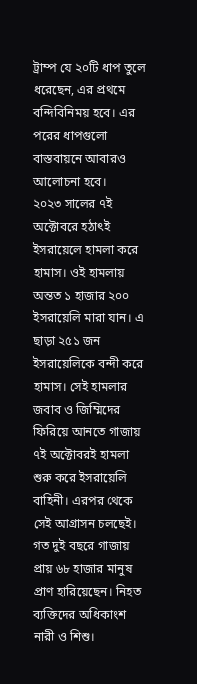ট্রাম্প যে ২০টি ধাপ তুলে ধরেছেন, এর প্রথমে বন্দিবিনিময় হবে। এর পরের ধাপগুলো বাস্তবায়নে আবারও আলোচনা হবে।
২০২৩ সালের ৭ই অক্টোবরে হঠাৎই ইসরায়েলে হামলা করে হামাস। ওই হামলায় অন্তত ১ হাজার ২০০ ইসরায়েলি মারা যান। এ ছাড়া ২৫১ জন ইসরায়েলিকে বন্দী করে হামাস। সেই হামলার জবাব ও জিম্মিদের ফিরিয়ে আনতে গাজায় ৭ই অক্টোবরই হামলা শুরু করে ইসরায়েলি বাহিনী। এরপর থেকে সেই আগ্রাসন চলছেই। গত দুই বছরে গাজায় প্রায় ৬৮ হাজার মানুষ প্রাণ হারিয়েছেন। নিহত ব্যক্তিদের অধিকাংশ নারী ও শিশু।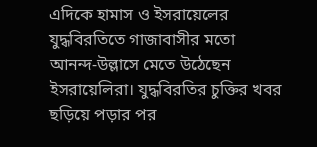এদিকে হামাস ও ইসরায়েলের যুদ্ধবিরতিতে গাজাবাসীর মতো আনন্দ-উল্লাসে মেতে উঠেছেন ইসরায়েলিরা। যুদ্ধবিরতির চুক্তির খবর ছড়িয়ে পড়ার পর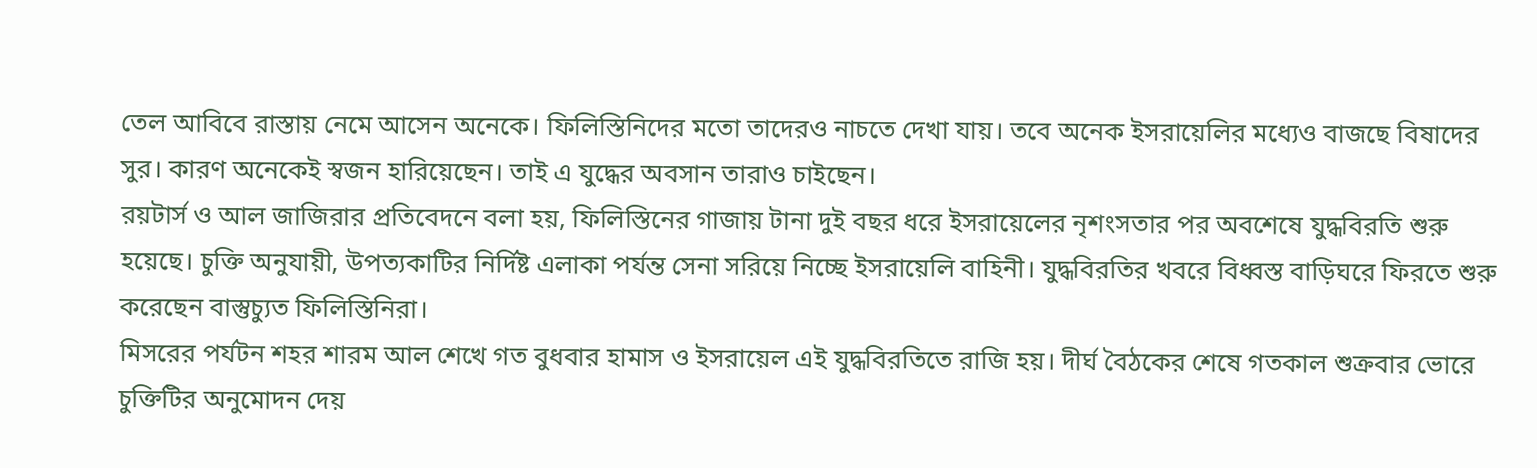তেল আবিবে রাস্তায় নেমে আসেন অনেকে। ফিলিস্তিনিদের মতো তাদেরও নাচতে দেখা যায়। তবে অনেক ইসরায়েলির মধ্যেও বাজছে বিষাদের সুর। কারণ অনেকেই স্বজন হারিয়েছেন। তাই এ যুদ্ধের অবসান তারাও চাইছেন।
রয়টার্স ও আল জাজিরার প্রতিবেদনে বলা হয়, ফিলিস্তিনের গাজায় টানা দুই বছর ধরে ইসরায়েলের নৃশংসতার পর অবশেষে যুদ্ধবিরতি শুরু হয়েছে। চুক্তি অনুযায়ী, উপত্যকাটির নির্দিষ্ট এলাকা পর্যন্ত সেনা সরিয়ে নিচ্ছে ইসরায়েলি বাহিনী। যুদ্ধবিরতির খবরে বিধ্বস্ত বাড়িঘরে ফিরতে শুরু করেছেন বাস্তুচ্যুত ফিলিস্তিনিরা।
মিসরের পর্যটন শহর শারম আল শেখে গত বুধবার হামাস ও ইসরায়েল এই যুদ্ধবিরতিতে রাজি হয়। দীর্ঘ বৈঠকের শেষে গতকাল শুক্রবার ভোরে চুক্তিটির অনুমোদন দেয়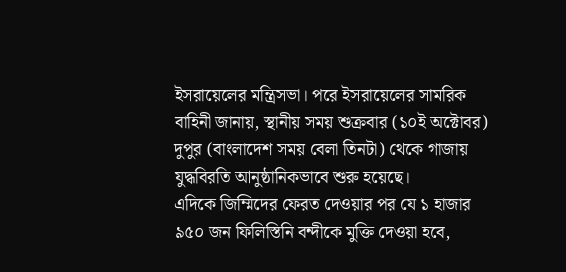ইসরায়েলের মন্ত্রিসভা। পরে ইসরায়েলের সামরিক বাহিনী জানায়, স্থানীয় সময় শুক্রবার (১০ই অক্টোবর) দুপুর (বাংলাদেশ সময় বেলা তিনটা) থেকে গাজায় যুদ্ধবিরতি আনুষ্ঠানিকভাবে শুরু হয়েছে।
এদিকে জিম্মিদের ফেরত দেওয়ার পর যে ১ হাজার ৯৫০ জন ফিলিস্তিনি বন্দীকে মুক্তি দেওয়া হবে,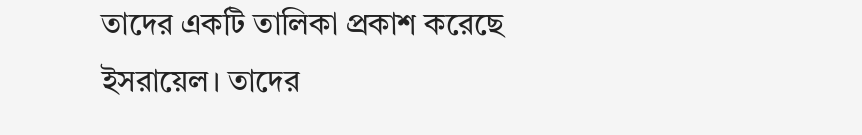তাদের একটি তালিকা প্রকাশ করেছে ইসরায়েল। তাদের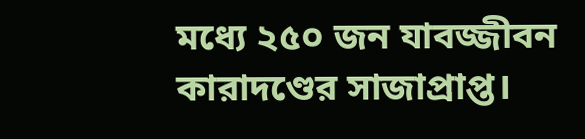মধ্যে ২৫০ জন যাবজ্জীবন কারাদণ্ডের সাজাপ্রাপ্ত।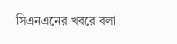সিএনএনের খবরে বলা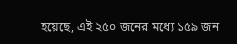হয়েছে, এই ২৫০ জনের মধ্যে ১৫৯ জন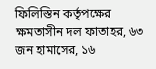ফিলিস্তিন কর্তৃপক্ষের ক্ষমতাসীন দল ফাতাহর, ৬৩ জন হামাসের, ১৬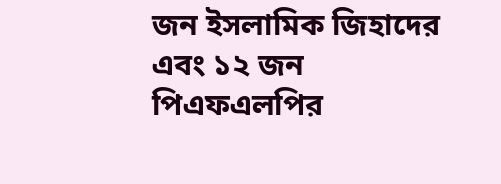জন ইসলামিক জিহাদের এবং ১২ জন পিএফএলপির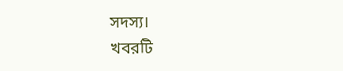সদস্য।
খবরটি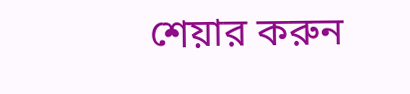শেয়ার করুন